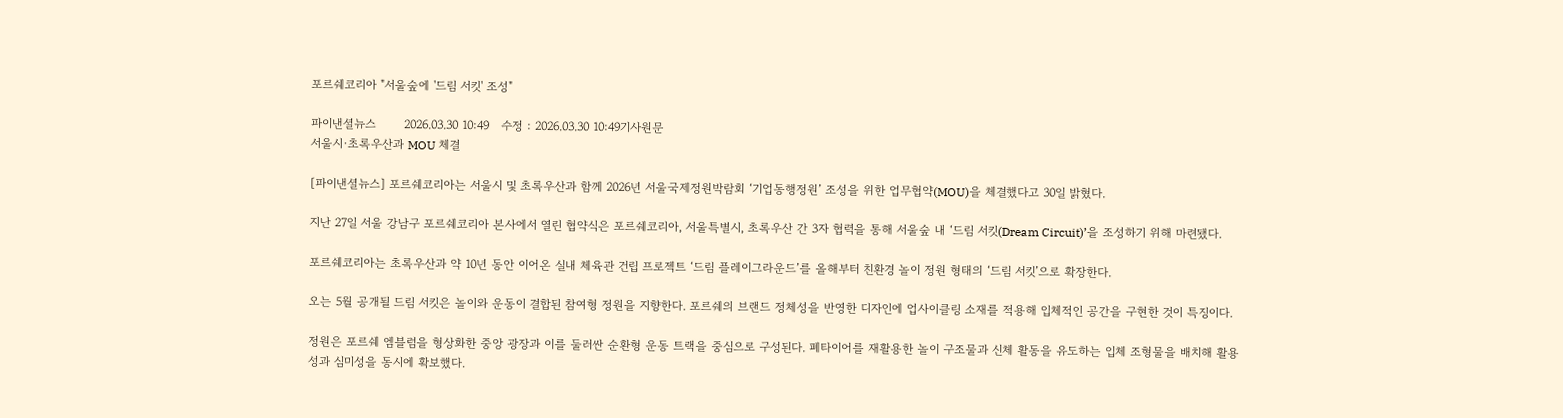포르쉐코리아 "서울숲에 '드림 서킷' 조성"

파이낸셜뉴스       2026.03.30 10:49   수정 : 2026.03.30 10:49기사원문
서울시·초록우산과 MOU 체결

[파이낸셜뉴스] 포르쉐코리아는 서울시 및 초록우산과 함께 2026년 서울국제정원박람회 ‘기업동행정원’ 조성을 위한 업무협약(MOU)을 체결했다고 30일 밝혔다.

지난 27일 서울 강남구 포르쉐코리아 본사에서 열린 협약식은 포르쉐코리아, 서울특별시, 초록우산 간 3자 협력을 통해 서울숲 내 ‘드림 서킷(Dream Circuit)’을 조성하기 위해 마련됐다.

포르쉐코리아는 초록우산과 약 10년 동안 이어온 실내 체육관 건립 프로젝트 ‘드림 플레이그라운드’를 올해부터 친환경 놀이 정원 형태의 ‘드림 서킷’으로 확장한다.

오는 5월 공개될 드림 서킷은 놀이와 운동이 결합된 참여형 정원을 지향한다. 포르쉐의 브랜드 정체성을 반영한 디자인에 업사이클링 소재를 적용해 입체적인 공간을 구현한 것이 특징이다.

정원은 포르쉐 엠블럼을 형상화한 중앙 광장과 이를 둘러싼 순환형 운동 트랙을 중심으로 구성된다. 폐타이어를 재활용한 놀이 구조물과 신체 활동을 유도하는 입체 조형물을 배치해 활용성과 심미성을 동시에 확보했다.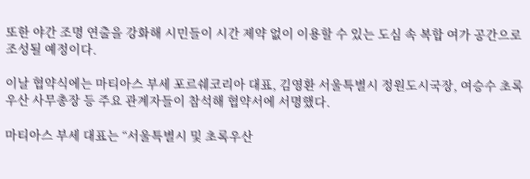또한 야간 조명 연출을 강화해 시민들이 시간 제약 없이 이용할 수 있는 도심 속 복합 여가 공간으로 조성될 예정이다.

이날 협약식에는 마티아스 부세 포르쉐코리아 대표, 김영환 서울특별시 정원도시국장, 여승수 초록우산 사무총장 등 주요 관계자들이 참석해 협약서에 서명했다.

마티아스 부세 대표는 “서울특별시 및 초록우산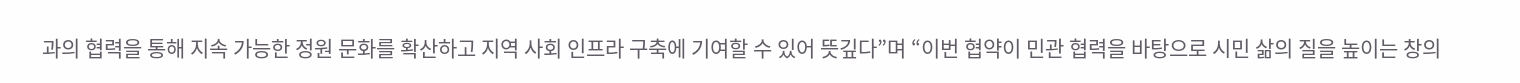과의 협력을 통해 지속 가능한 정원 문화를 확산하고 지역 사회 인프라 구축에 기여할 수 있어 뜻깊다”며 “이번 협약이 민관 협력을 바탕으로 시민 삶의 질을 높이는 창의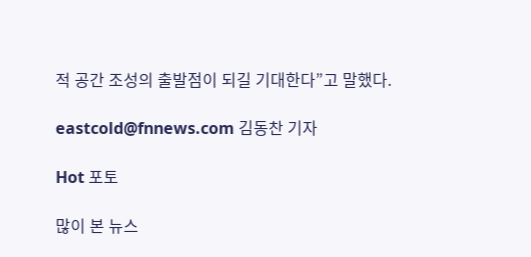적 공간 조성의 출발점이 되길 기대한다”고 말했다.

eastcold@fnnews.com 김동찬 기자

Hot 포토

많이 본 뉴스